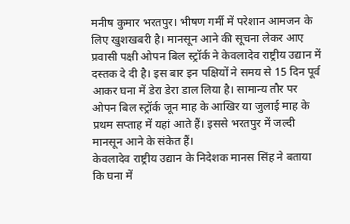मनीष कुमार भरतपुर। भीषण गर्मी में परेशान आमजन के लिए खुशखबरी है। मानसून आने की सूचना लेकर आए प्रवासी पक्षी ओपन बिल स्ट्रॉर्क ने केवलादेव राष्ट्रीय उद्यान में दस्तक दे दी है। इस बार इन पक्षियों ने समय से 15 दिन पूर्व आकर घना में डेरा डेरा डाल लिया है। सामान्य तौर पर ओपन बिल स्ट्रॉर्क जून माह के आखिर या जुलाई माह के प्रथम सप्ताह में यहां आते हैं। इससे भरतपुर में जल्दी मानसून आने के संकेत हैं।
केवलादेव राष्ट्रीय उद्यान के निदेशक मानस सिंह ने बताया कि घना में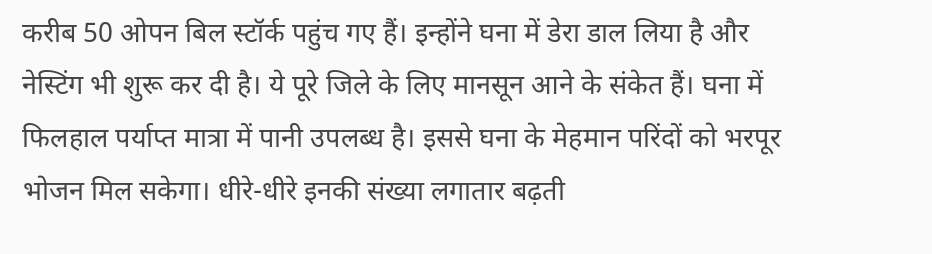करीब 50 ओपन बिल स्टॉर्क पहुंच गए हैं। इन्होंने घना में डेरा डाल लिया है और नेस्टिंग भी शुरू कर दी है। ये पूरे जिले के लिए मानसून आने के संकेत हैं। घना में फिलहाल पर्याप्त मात्रा में पानी उपलब्ध है। इससे घना के मेहमान परिंदों को भरपूर भोजन मिल सकेगा। धीरे-धीरे इनकी संख्या लगातार बढ़ती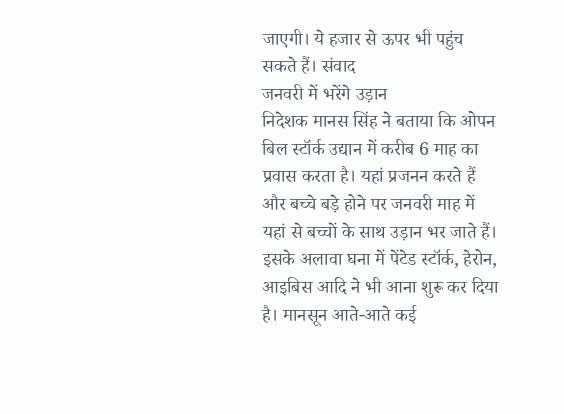जाएगी। ये हजार से ऊपर भी पहुंच सकते हैं। संवाद
जनवरी में भरेंगे उड़ान
निदेशक मानस सिंह ने बताया कि ओपन बिल स्टॉर्क उद्यान में करीब 6 माह का प्रवास करता है। यहां प्रजनन करते हैं और बच्चे बड़े होने पर जनवरी माह में यहां से बच्चों के साथ उड़ान भर जाते हैं। इसके अलावा घना में पेंटेड स्टॉर्क, हेरोन, आइबिस आदि ने भी आना शुरू कर दिया है। मानसून आते-आते कई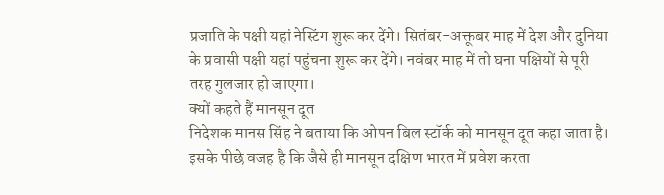प्रजाति के पक्षी यहां नेस्टिंग शुरू कर देंगे। सितंबर-अक्तूबर माह में देश और दुनिया के प्रवासी पक्षी यहां पहुंचना शुरू कर देंगे। नवंबर माह में तो घना पक्षियों से पूरी तरह गुलजार हो जाएगा।
क्यों कहते हैं मानसून दूत
निदेशक मानस सिंह ने बताया कि ओपन बिल स्टॉर्क को मानसून दूत कहा जाता है। इसके पीछे वजह है कि जैसे ही मानसून दक्षिण भारत में प्रवेश करता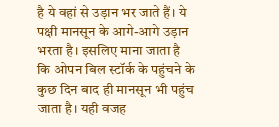है ये वहां से उड़ान भर जाते हैं। ये पक्षी मानसून के आगे-आगे उड़ान भरता है। इसलिए माना जाता है कि ओपन बिल स्टॉर्क के पहुंचने के कुछ दिन बाद ही मानसून भी पहुंच जाता है। यही वजह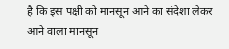है कि इस पक्षी को मानसून आने का संदेशा लेकर आने वाला मानसून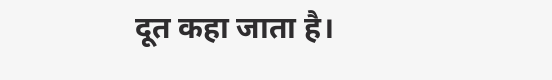दूत कहा जाता है।